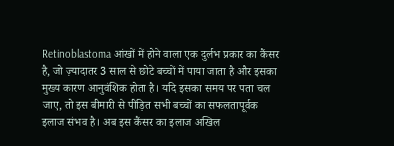Retinoblastoma आंखों में होने वाला एक दुर्लभ प्रकार का कैंसर है, जो ज़्यादातर 3 साल से छोटे बच्चों में पाया जाता है और इसका मुख्य कारण आनुवंशिक होता है। यदि इसका समय पर पता चल जाए, तो इस बीमारी से पीड़ित सभी बच्चों का सफलतापूर्वक इलाज संभव है। अब इस कैंसर का इलाज अखिल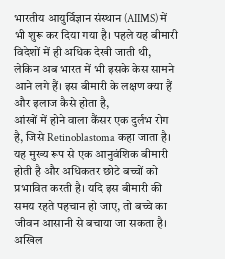भारतीय आयुर्विज्ञान संस्थान (AIIMS) में भी शुरू कर दिया गया है। पहले यह बीमारी विदेशों में ही अधिक देखी जाती थी, लेकिन अब भारत में भी इसके केस सामने आने लगे हैं। इस बीमारी के लक्षण क्या हैं और इलाज कैसे होता है,
आंखों में होने वाला कैंसर एक दुर्लभ रोग है, जिसे Retinoblastoma कहा जाता है। यह मुख्य रूप से एक आनुवंशिक बीमारी होती है और अधिकतर छोटे बच्चों को प्रभावित करती है। यदि इस बीमारी की समय रहते पहचान हो जाए, तो बच्चे का जीवन आसानी से बचाया जा सकता है। अखिल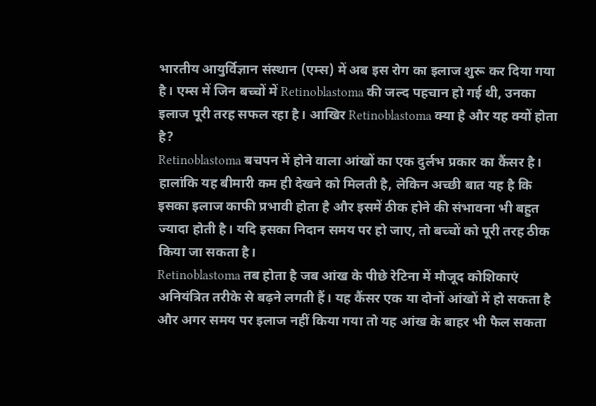भारतीय आयुर्विज्ञान संस्थान (एम्स) में अब इस रोग का इलाज शुरू कर दिया गया है। एम्स में जिन बच्चों में Retinoblastoma की जल्द पहचान हो गई थी, उनका इलाज पूरी तरह सफल रहा है। आखिर Retinoblastoma क्या है और यह क्यों होता है?
Retinoblastoma बचपन में होने वाला आंखों का एक दुर्लभ प्रकार का कैंसर है। हालांकि यह बीमारी कम ही देखने को मिलती है, लेकिन अच्छी बात यह है कि इसका इलाज काफी प्रभावी होता है और इसमें ठीक होने की संभावना भी बहुत ज्यादा होती है। यदि इसका निदान समय पर हो जाए, तो बच्चों को पूरी तरह ठीक किया जा सकता है।
Retinoblastoma तब होता है जब आंख के पीछे रेटिना में मौजूद कोशिकाएं अनियंत्रित तरीके से बढ़ने लगती हैं। यह कैंसर एक या दोनों आंखों में हो सकता है और अगर समय पर इलाज नहीं किया गया तो यह आंख के बाहर भी फैल सकता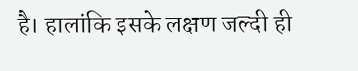है। हालांकि इसके लक्षण जल्दी ही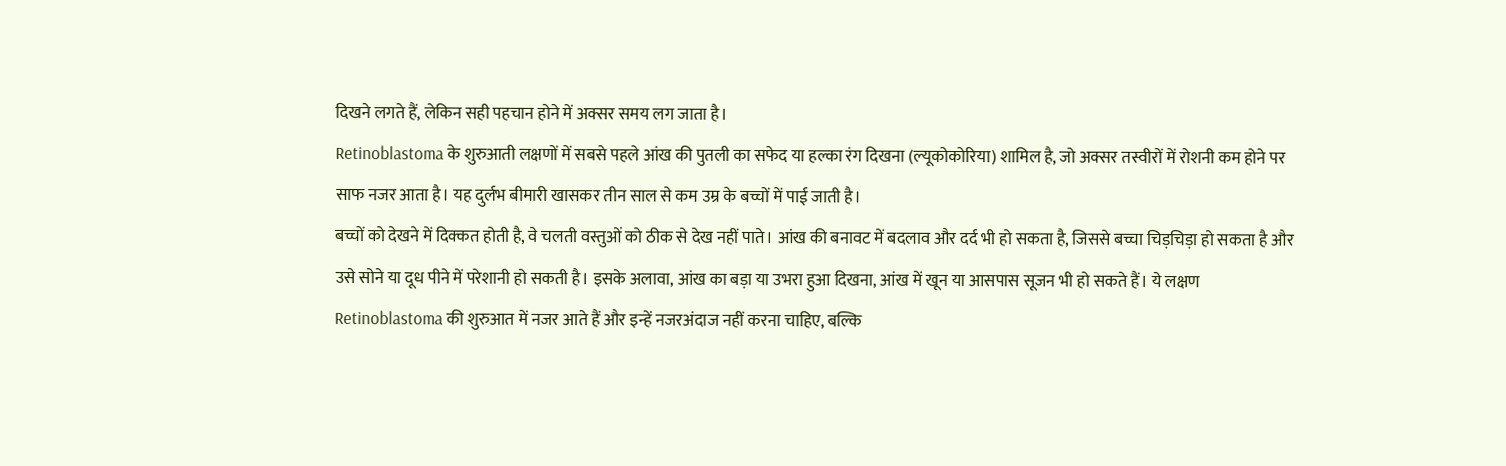दिखने लगते हैं, लेकिन सही पहचान होने में अक्सर समय लग जाता है।
Retinoblastoma के शुरुआती लक्षणों में सबसे पहले आंख की पुतली का सफेद या हल्का रंग दिखना (ल्यूकोकोरिया) शामिल है, जो अक्सर तस्वीरों में रोशनी कम होने पर साफ नजर आता है। यह दुर्लभ बीमारी खासकर तीन साल से कम उम्र के बच्चों में पाई जाती है।
बच्चों को देखने में दिक्कत होती है, वे चलती वस्तुओं को ठीक से देख नहीं पाते। आंख की बनावट में बदलाव और दर्द भी हो सकता है, जिससे बच्चा चिड़चिड़ा हो सकता है और उसे सोने या दूध पीने में परेशानी हो सकती है। इसके अलावा, आंख का बड़ा या उभरा हुआ दिखना, आंख में खून या आसपास सूजन भी हो सकते हैं। ये लक्षण Retinoblastoma की शुरुआत में नजर आते हैं और इन्हें नजरअंदाज नहीं करना चाहिए, बल्कि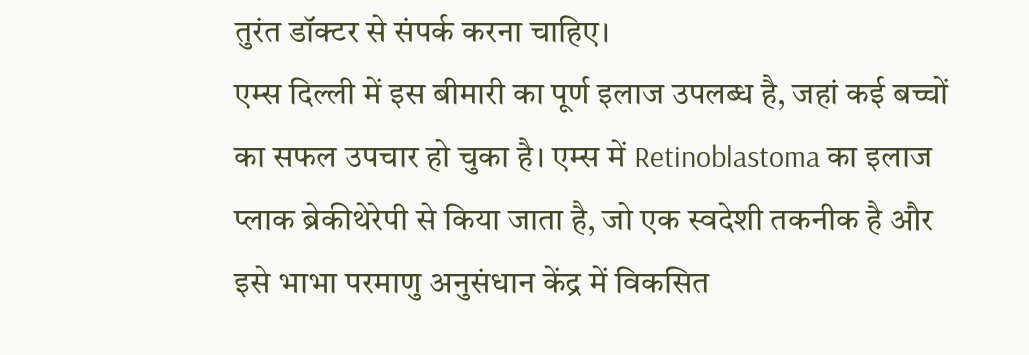तुरंत डॉक्टर से संपर्क करना चाहिए।
एम्स दिल्ली में इस बीमारी का पूर्ण इलाज उपलब्ध है, जहां कई बच्चों का सफल उपचार हो चुका है। एम्स में Retinoblastoma का इलाज प्लाक ब्रेकीथेरेपी से किया जाता है, जो एक स्वदेशी तकनीक है और इसे भाभा परमाणु अनुसंधान केंद्र में विकसित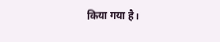किया गया है।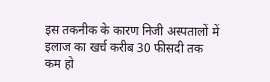इस तकनीक के कारण निजी अस्पतालों में इलाज का खर्च करीब 30 फीसदी तक कम हो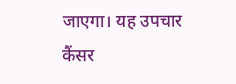जाएगा। यह उपचार कैंसर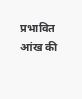प्रभावित आंख की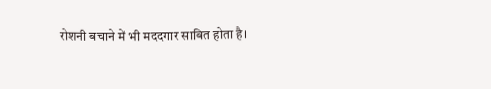रोशनी बचाने में भी मददगार साबित होता है।